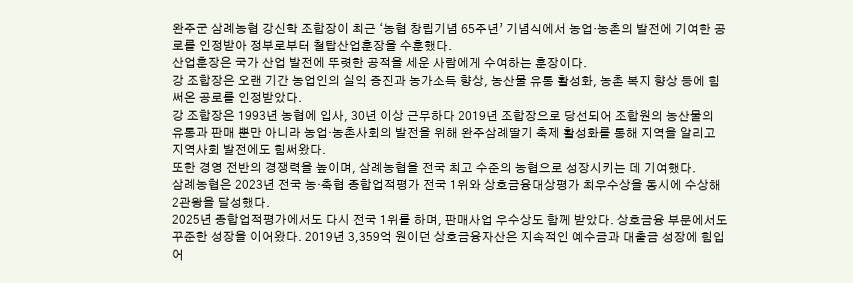완주군 삼례농협 강신학 조합장이 최근 ‘농협 창립기념 65주년’ 기념식에서 농업·농촌의 발전에 기여한 공로를 인정받아 정부로부터 철탑산업훈장을 수훈했다.
산업훈장은 국가 산업 발전에 뚜렷한 공적을 세운 사람에게 수여하는 훈장이다.
강 조합장은 오랜 기간 농업인의 실익 증진과 농가소득 향상, 농산물 유통 활성화, 농촌 복지 향상 등에 힘써온 공로를 인정받았다.
강 조합장은 1993년 농협에 입사, 30년 이상 근무하다 2019년 조합장으로 당선되어 조합원의 농산물의 유통과 판매 뿐만 아니라 농업·농촌사회의 발전을 위해 완주삼례딸기 축제 활성화를 통해 지역을 알리고 지역사회 발전에도 힘써왔다.
또한 경영 전반의 경쟁력을 높이며, 삼례농협을 전국 최고 수준의 농협으로 성장시키는 데 기여했다.
삼례농협은 2023년 전국 농·축협 종합업적평가 전국 1위와 상호금융대상평가 최우수상을 동시에 수상해 2관왕을 달성했다.
2025년 종합업적평가에서도 다시 전국 1위를 하며, 판매사업 우수상도 함께 받았다. 상호금융 부문에서도 꾸준한 성장을 이어왔다. 2019년 3,359억 원이던 상호금융자산은 지속적인 예수금과 대출금 성장에 힘입어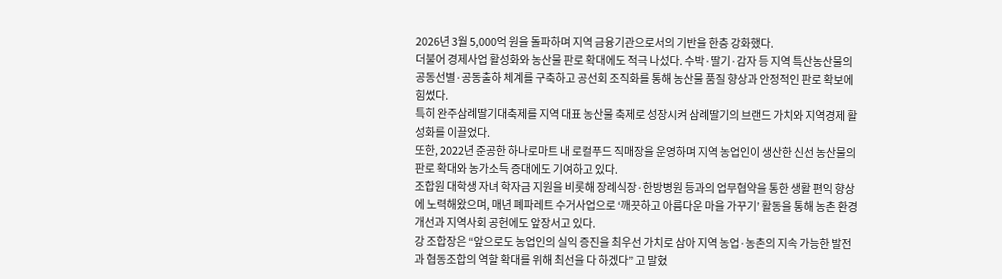2026년 3월 5,000억 원을 돌파하며 지역 금융기관으로서의 기반을 한층 강화했다.
더불어 경제사업 활성화와 농산물 판로 확대에도 적극 나섰다. 수박·딸기·감자 등 지역 특산농산물의 공동선별·공동출하 체계를 구축하고 공선회 조직화를 통해 농산물 품질 향상과 안정적인 판로 확보에 힘썼다.
특히 완주삼례딸기대축제를 지역 대표 농산물 축제로 성장시켜 삼례딸기의 브랜드 가치와 지역경제 활성화를 이끌었다.
또한, 2022년 준공한 하나로마트 내 로컬푸드 직매장을 운영하며 지역 농업인이 생산한 신선 농산물의 판로 확대와 농가소득 증대에도 기여하고 있다.
조합원 대학생 자녀 학자금 지원을 비롯해 장례식장·한방병원 등과의 업무협약을 통한 생활 편익 향상에 노력해왔으며, 매년 폐파레트 수거사업으로 ‘깨끗하고 아름다운 마을 가꾸기’ 활동을 통해 농촌 환경 개선과 지역사회 공헌에도 앞장서고 있다.
강 조합장은 “앞으로도 농업인의 실익 증진을 최우선 가치로 삼아 지역 농업·농촌의 지속 가능한 발전과 협동조합의 역할 확대를 위해 최선을 다 하겠다” 고 말혔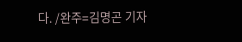다. /완주=김명곤 기자